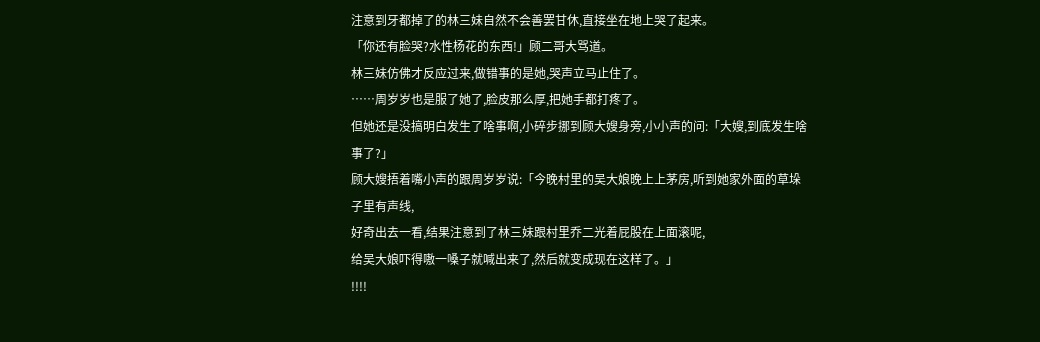注意到牙都掉了的林三妹自然不会善罢甘休,直接坐在地上哭了起来。
「你还有脸哭?水性杨花的东西!」顾二哥大骂道。
林三妹仿佛才反应过来,做错事的是她,哭声立马止住了。
……周岁岁也是服了她了,脸皮那么厚,把她手都打疼了。
但她还是没搞明白发生了啥事啊,小碎步挪到顾大嫂身旁,小小声的问:「大嫂,到底发生啥事了?」
顾大嫂捂着嘴小声的跟周岁岁说:「今晚村里的吴大娘晚上上茅房,听到她家外面的草垛子里有声线,
好奇出去一看,结果注意到了林三妹跟村里乔二光着屁股在上面滚呢,
给吴大娘吓得嗷一嗓子就喊出来了,然后就变成现在这样了。」
!!!!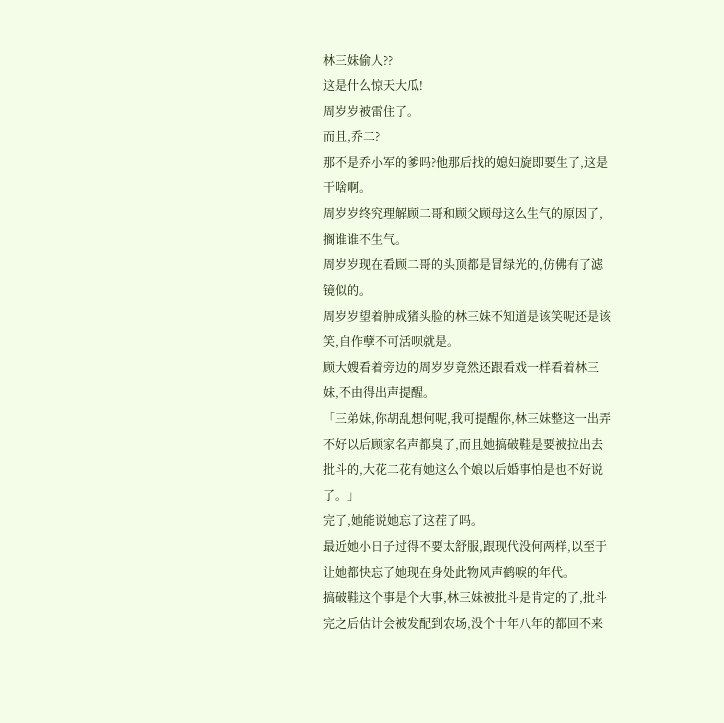林三妹偷人??
这是什么惊天大瓜!
周岁岁被雷住了。
而且,乔二?
那不是乔小军的爹吗?他那后找的媳妇旋即要生了,这是干啥啊。
周岁岁终究理解顾二哥和顾父顾母这么生气的原因了,搁谁谁不生气。
周岁岁现在看顾二哥的头顶都是冒绿光的,仿佛有了滤镜似的。
周岁岁望着肿成猪头脸的林三妹不知道是该笑呢还是该笑,自作孽不可活呗就是。
顾大嫂看着旁边的周岁岁竟然还跟看戏一样看着林三妹,不由得出声提醒。
「三弟妹,你胡乱想何呢,我可提醒你,林三妹整这一出弄不好以后顾家名声都臭了,而且她搞破鞋是要被拉出去批斗的,大花二花有她这么个娘以后婚事怕是也不好说了。」
完了,她能说她忘了这茬了吗。
最近她小日子过得不要太舒服,跟现代没何两样,以至于让她都快忘了她现在身处此物风声鹤唳的年代。
搞破鞋这个事是个大事,林三妹被批斗是肯定的了,批斗完之后估计会被发配到农场,没个十年八年的都回不来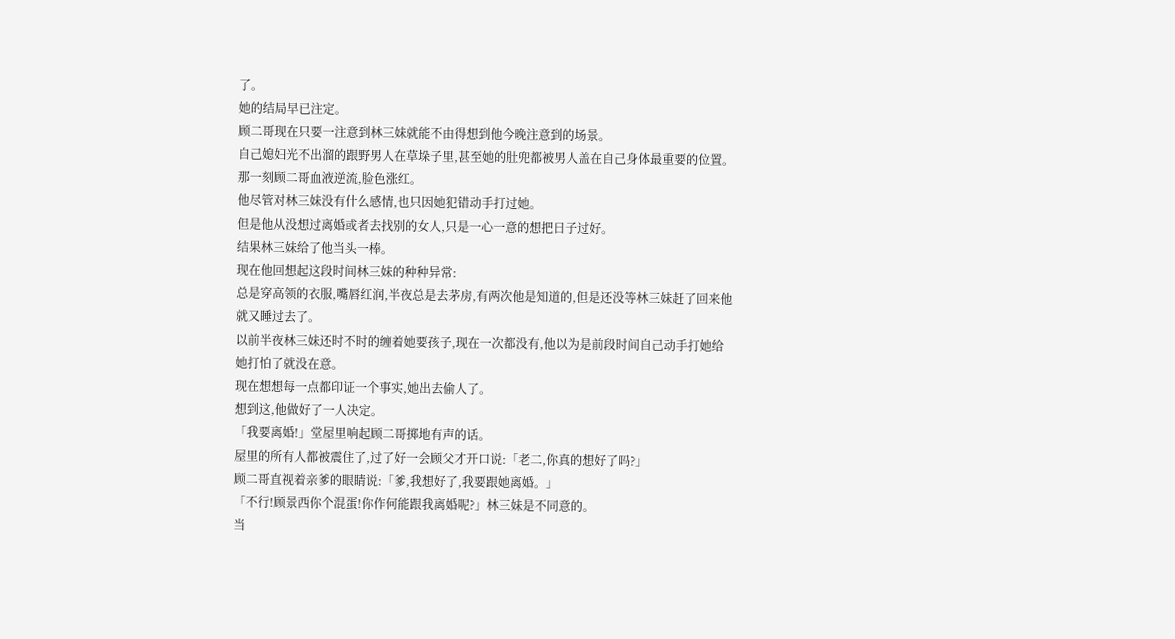了。
她的结局早已注定。
顾二哥现在只要一注意到林三妹就能不由得想到他今晚注意到的场景。
自己媳妇光不出溜的跟野男人在草垛子里,甚至她的肚兜都被男人盖在自己身体最重要的位置。
那一刻顾二哥血液逆流,脸色涨红。
他尽管对林三妹没有什么感情,也只因她犯错动手打过她。
但是他从没想过离婚或者去找别的女人,只是一心一意的想把日子过好。
结果林三妹给了他当头一棒。
现在他回想起这段时间林三妹的种种异常:
总是穿高领的衣服,嘴唇红润,半夜总是去茅房,有两次他是知道的,但是还没等林三妹赶了回来他就又睡过去了。
以前半夜林三妹还时不时的缠着她要孩子,现在一次都没有,他以为是前段时间自己动手打她给她打怕了就没在意。
现在想想每一点都印证一个事实,她出去偷人了。
想到这,他做好了一人决定。
「我要离婚!」堂屋里响起顾二哥掷地有声的话。
屋里的所有人都被震住了,过了好一会顾父才开口说:「老二,你真的想好了吗?」
顾二哥直视着亲爹的眼睛说:「爹,我想好了,我要跟她离婚。」
「不行!顾景西你个混蛋!你作何能跟我离婚呢?」林三妹是不同意的。
当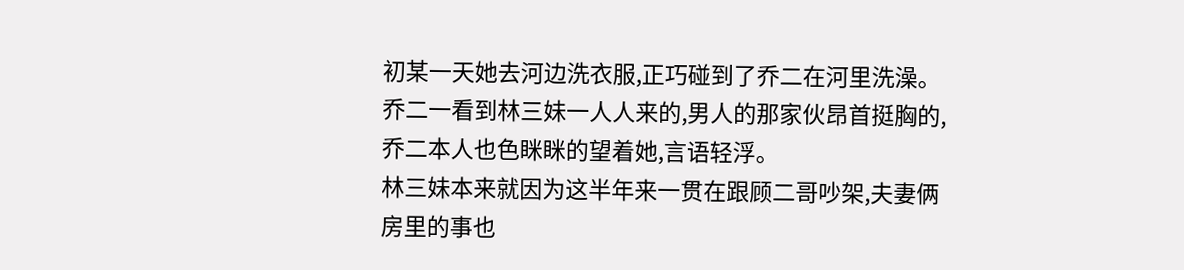初某一天她去河边洗衣服,正巧碰到了乔二在河里洗澡。
乔二一看到林三妹一人人来的,男人的那家伙昂首挺胸的,乔二本人也色眯眯的望着她,言语轻浮。
林三妹本来就因为这半年来一贯在跟顾二哥吵架,夫妻俩房里的事也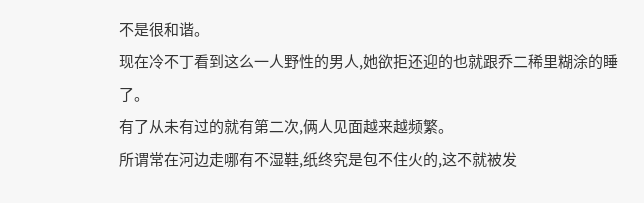不是很和谐。
现在冷不丁看到这么一人野性的男人,她欲拒还迎的也就跟乔二稀里糊涂的睡了。
有了从未有过的就有第二次,俩人见面越来越频繁。
所谓常在河边走哪有不湿鞋,纸终究是包不住火的,这不就被发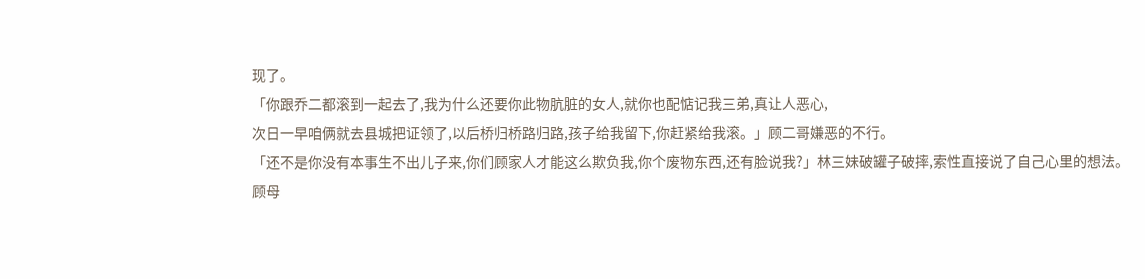现了。
「你跟乔二都滚到一起去了,我为什么还要你此物肮脏的女人,就你也配惦记我三弟,真让人恶心,
次日一早咱俩就去县城把证领了,以后桥归桥路归路,孩子给我留下,你赶紧给我滚。」顾二哥嫌恶的不行。
「还不是你没有本事生不出儿子来,你们顾家人才能这么欺负我,你个废物东西,还有脸说我?」林三妹破罐子破摔,索性直接说了自己心里的想法。
顾母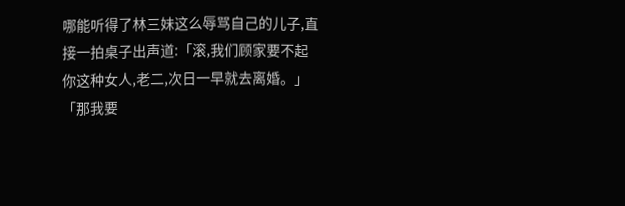哪能听得了林三妹这么辱骂自己的儿子,直接一拍桌子出声道:「滚,我们顾家要不起你这种女人,老二,次日一早就去离婚。」
「那我要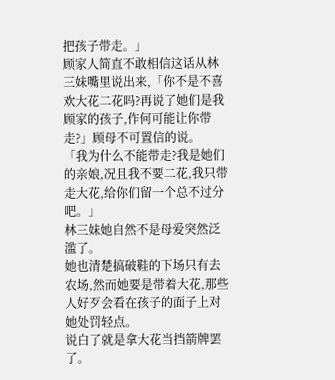把孩子带走。」
顾家人简直不敢相信这话从林三妹嘴里说出来,「你不是不喜欢大花二花吗?再说了她们是我顾家的孩子,作何可能让你带走?」顾母不可置信的说。
「我为什么不能带走?我是她们的亲娘,况且我不要二花,我只带走大花,给你们留一个总不过分吧。」
林三妹她自然不是母爱突然泛滥了。
她也清楚搞破鞋的下场只有去农场,然而她要是带着大花,那些人好歹会看在孩子的面子上对她处罚轻点。
说白了就是拿大花当挡箭牌罢了。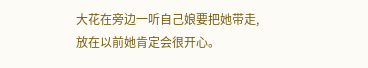大花在旁边一听自己娘要把她带走,放在以前她肯定会很开心。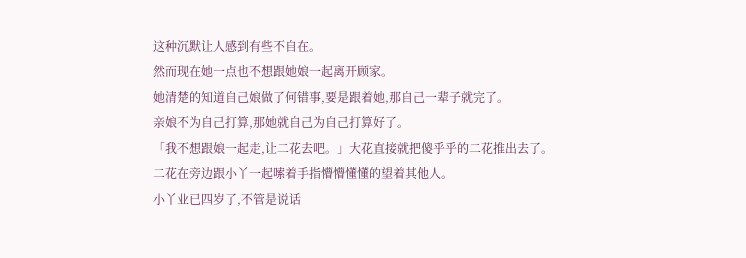这种沉默让人感到有些不自在。
然而现在她一点也不想跟她娘一起离开顾家。
她清楚的知道自己娘做了何错事,要是跟着她,那自己一辈子就完了。
亲娘不为自己打算,那她就自己为自己打算好了。
「我不想跟娘一起走,让二花去吧。」大花直接就把傻乎乎的二花推出去了。
二花在旁边跟小丫一起嗦着手指懵懵懂懂的望着其他人。
小丫业已四岁了,不管是说话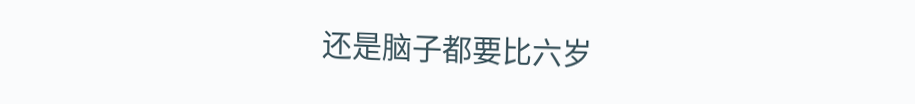还是脑子都要比六岁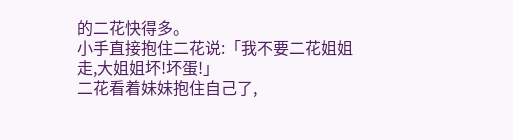的二花快得多。
小手直接抱住二花说:「我不要二花姐姐走,大姐姐坏!坏蛋!」
二花看着妹妹抱住自己了,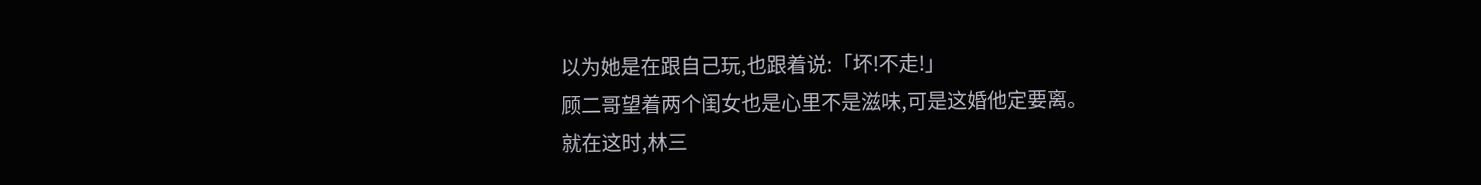以为她是在跟自己玩,也跟着说:「坏!不走!」
顾二哥望着两个闺女也是心里不是滋味,可是这婚他定要离。
就在这时,林三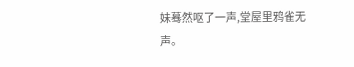妹蓦然呕了一声,堂屋里鸦雀无声。